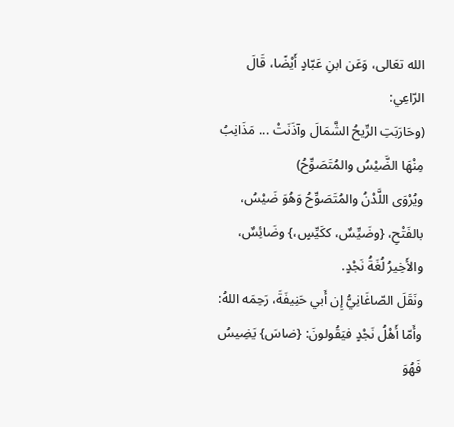الله تعَالى، وَعَن ابنِ عَبّادٍ أَيْضًا، قَالَ الرّاعِي:
(وحَارَبَتِ الرِّيحُ الشَّمَالَ وآذَنَتْ ... مَذَانِبُ مِنْهَا الضَّيْسُ والمُتَصَوِّحُ)
ويُرْوَى اللَّدْنُ والمُتَصَوِّحُ وَهُوَ ضَيْسُ، بالفَتْحِ، {وضَيِّسٌ، ككَيِّسٍ،} وضَائِسٌ، والأَخِيرُ لُغَةُ نَجْدٍ.
ونَقَلَ الصّاغَانِيُّ إِن أَبي حَنِيفَةَ، رَحِمَه اللهُ: وأَمّا أَهْلُ نَجْدٍ فيَقُولونَ: {ضاسَ} يَضِيسُ فَهُوَ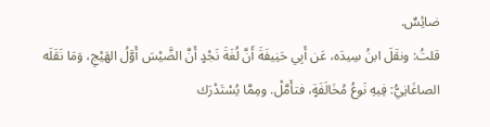ضائِسٌ.
قلتُ: ونقَلَ ابنُ سِيدَه، عَن أَبِي حَنِيفَةَ أَنَّ لُغَةَ نَجْدٍ أَنَّ الضَّيْسَ أَوَّلُ الهَيْجِ، وَمَا نَقَلَه الصاغَانِيُّ: فِيهِ نَوعُ مُخَالَفَةٍ، فتأَمَّلْ. ومِمَّا يُسْتَدْرَك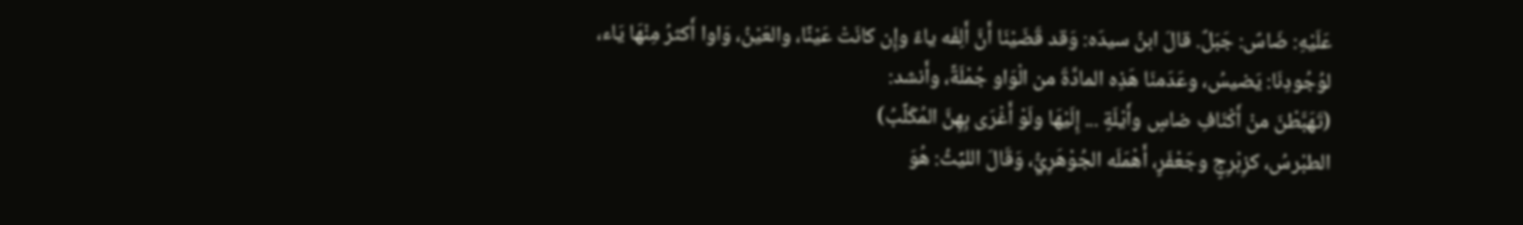عَلَيْهِ: ضَاسٌ: جَبَلٌ. قالَ ابنُ سيدَه: وَقد قَضَيْنَا أَنَّ أَلِفَه ياءٌ وإِن كانَتْ عَيْنًا، والعَيْنُ، وَاوا أَكثرُ مِنْهَا يَاء، لوُجُودِنَا: يَضيسُ، وعَدَمنَا هَذِه المادَّةَ من الْوَاو جُمْلَةً، وأَنشد:
(تَهَبَّطْنَ منْ أَكْنَافِ ضاسٍ وأَيْلَةٍ ... إِلَيْهَا ولَوْ أَغْرَى بِهِنَّ المُكَلِّبُ)
الطبْرسُ، كزِبْرِجٍ وجَعْفَرٍ، أَهْمَلَه الجُوْهَرِيُّ، وَقَالَ الليِّثُ: هُوَ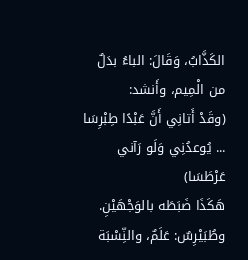الكَذَّابُ، وَقَالَ: الباءُ بدَلٌ من الْمِيم، وأَنشد:
(وقَدْ أَتانِي أَنَّ عَبْدًا طِبْرِسَا ... يُوعدُنِي وَلَو رَآني عَرْطَسَا)
هَكَذَا ضَبَطَه بالوَجْهَيْنِ. وطُبَيْرِسٌ: عَلَمٌ، والنِّسْبَة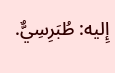إِليه: طُبَرِسِيٌّ.